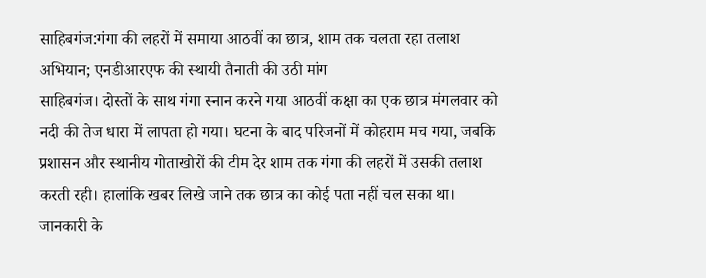साहिबगंज:गंगा की लहरों में समाया आठवीं का छात्र, शाम तक चलता रहा तलाश अभियान; एनडीआरएफ की स्थायी तैनाती की उठी मांग
साहिबगंज। दोस्तों के साथ गंगा स्नान करने गया आठवीं कक्षा का एक छात्र मंगलवार को नदी की तेज धारा में लापता हो गया। घटना के बाद परिजनों में कोहराम मच गया, जबकि प्रशासन और स्थानीय गोताखोरों की टीम देर शाम तक गंगा की लहरों में उसकी तलाश करती रही। हालांकि खबर लिखे जाने तक छात्र का कोई पता नहीं चल सका था।
जानकारी के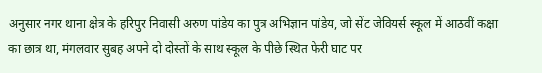अनुसार नगर थाना क्षेत्र के हरिपुर निवासी अरुण पांडेय का पुत्र अभिज्ञान पांडेय, जो सेंट जेवियर्स स्कूल में आठवीं कक्षा का छात्र था, मंगलवार सुबह अपने दो दोस्तों के साथ स्कूल के पीछे स्थित फेरी घाट पर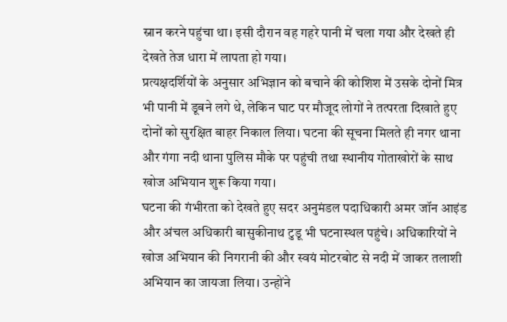स्नान करने पहुंचा था। इसी दौरान वह गहरे पानी में चला गया और देखते ही देखते तेज धारा में लापता हो गया।
प्रत्यक्षदर्शियों के अनुसार अभिज्ञान को बचाने की कोशिश में उसके दोनों मित्र भी पानी में डूबने लगे थे, लेकिन घाट पर मौजूद लोगों ने तत्परता दिखाते हुए दोनों को सुरक्षित बाहर निकाल लिया। घटना की सूचना मिलते ही नगर थाना और गंगा नदी थाना पुलिस मौके पर पहुंची तथा स्थानीय गोताखोरों के साथ खोज अभियान शुरू किया गया।
घटना की गंभीरता को देखते हुए सदर अनुमंडल पदाधिकारी अमर जॉन आइंड और अंचल अधिकारी बासुकीनाथ टुडू भी घटनास्थल पहुंचे। अधिकारियों ने खोज अभियान की निगरानी की और स्वयं मोटरबोट से नदी में जाकर तलाशी अभियान का जायजा लिया। उन्होंने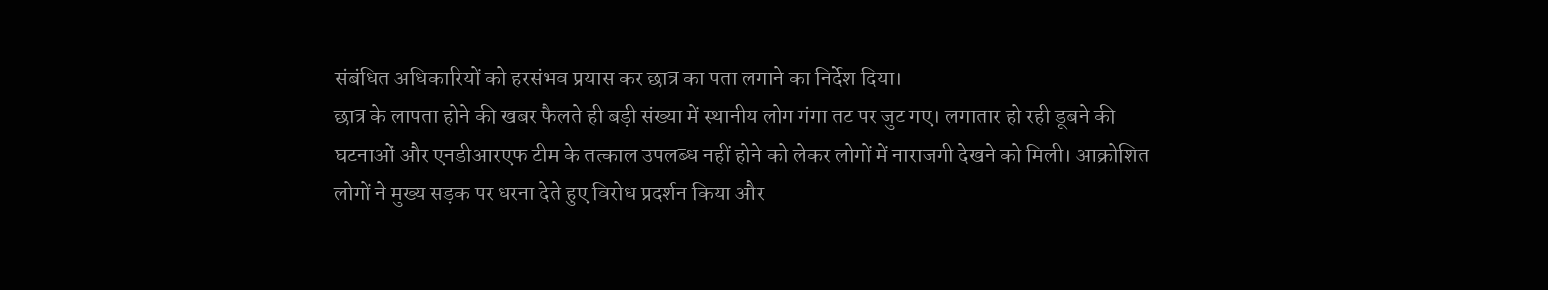संबंधित अधिकारियों को हरसंभव प्रयास कर छात्र का पता लगाने का निर्देश दिया।
छात्र के लापता होने की खबर फैलते ही बड़ी संख्या में स्थानीय लोग गंगा तट पर जुट गए। लगातार हो रही डूबने की घटनाओं और एनडीआरएफ टीम के तत्काल उपलब्ध नहीं होने को लेकर लोगों में नाराजगी देखने को मिली। आक्रोशित लोगों ने मुख्य सड़क पर धरना देते हुए विरोध प्रदर्शन किया और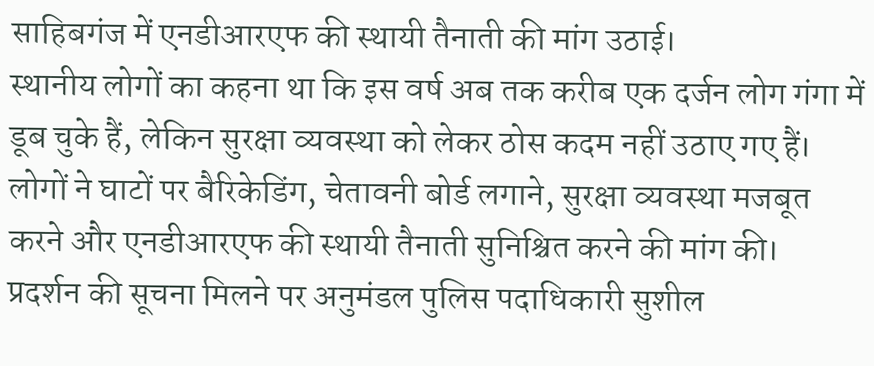साहिबगंज में एनडीआरएफ की स्थायी तैनाती की मांग उठाई।
स्थानीय लोगों का कहना था कि इस वर्ष अब तक करीब एक दर्जन लोग गंगा में डूब चुके हैं, लेकिन सुरक्षा व्यवस्था को लेकर ठोस कदम नहीं उठाए गए हैं। लोगों ने घाटों पर बैरिकेडिंग, चेतावनी बोर्ड लगाने, सुरक्षा व्यवस्था मजबूत करने और एनडीआरएफ की स्थायी तैनाती सुनिश्चित करने की मांग की।
प्रदर्शन की सूचना मिलने पर अनुमंडल पुलिस पदाधिकारी सुशील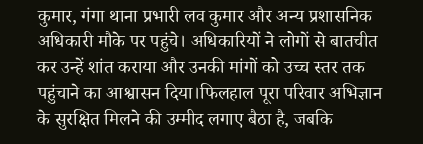कुमार, गंगा थाना प्रभारी लव कुमार और अन्य प्रशासनिक अधिकारी मौके पर पहुंचे। अधिकारियों ने लोगों से बातचीत कर उन्हें शांत कराया और उनकी मांगों को उच्च स्तर तक पहुंचाने का आश्वासन दिया।फिलहाल पूरा परिवार अभिज्ञान के सुरक्षित मिलने की उम्मीद लगाए बैठा है, जबकि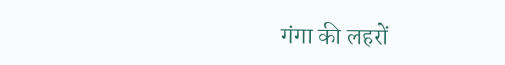गंगा की लहरों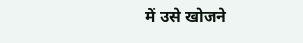में उसे खोजने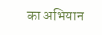का अभियान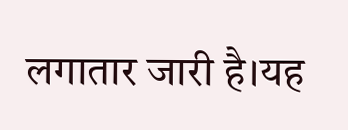लगातार जारी है।यह